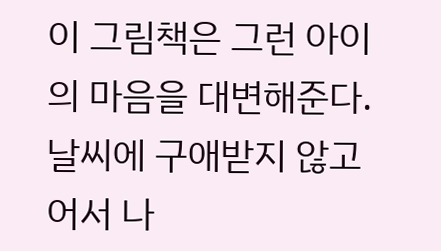이 그림책은 그런 아이의 마음을 대변해준다.날씨에 구애받지 않고 어서 나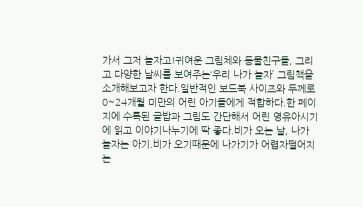가서 그저 놀자고!귀여운 그림체와 동물친구들, 그리고 다양한 날씨를 보여주는‘우리 나가 놀자’ 그림책을 소개해보고자 한다.일반적인 보드북 사이즈와 두께로 0~24개월 미만의 어린 아기들에게 적합하다.한 페이지에 수록된 글밥과 그림도 간단해서 어린 영유아시기에 읽고 이야기나누기에 딱 좋다.비가 오는 날, 나가 놀자는 아기.비가 오기때문에 나가기가 어렵자떨어지는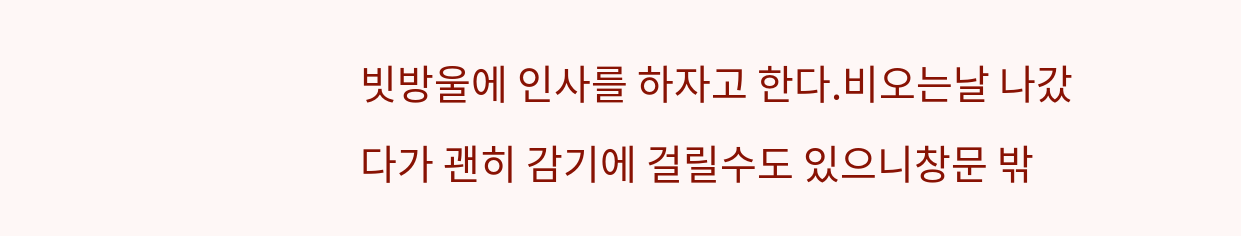빗방울에 인사를 하자고 한다.비오는날 나갔다가 괜히 감기에 걸릴수도 있으니창문 밖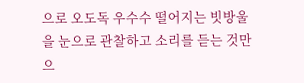으로 오도독 우수수 떨어지는 빗방울을 눈으로 관찰하고 소리를 듣는 것만으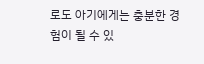로도 아기에게는 충분한 경험이 될 수 있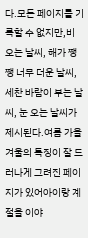다.모든 페이지를 기록할 수 없지만,비 오는 날씨, 해가 쨍쨍 너무 더운 날씨, 세찬 바람이 부는 날씨, 눈 오는 날씨가 제시된다.여름 가을 겨울의 특징이 잘 드러나게 그려진 페이지가 있어아이랑 계절을 이야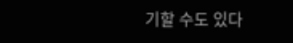기할 수도 있다